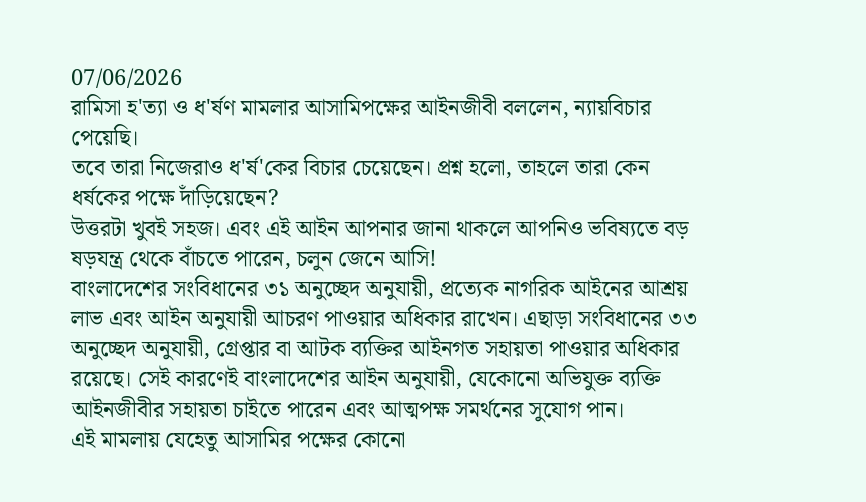07/06/2026
রামিসা হ'ত্যা ও ধ'র্ষণ মামলার আসামিপক্ষের আইনজীবী বললেন, ন্যায়বিচার পেয়েছি।
তবে তারা নিজেরাও ধ'র্ষ'কের বিচার চেয়েছেন। প্রশ্ন হলো, তাহলে তারা কেন ধর্ষকের পক্ষে দাঁড়িয়েছেন?
উত্তরটা খুবই সহজ। এবং এই আইন আপনার জানা থাকলে আপনিও ভবিষ্যতে বড় ষড়যন্ত্র থেকে বাঁচতে পারেন, চলুন জেনে আসি!
বাংলাদেশের সংবিধানের ৩১ অনুচ্ছেদ অনুযায়ী, প্রত্যেক নাগরিক আইনের আশ্রয় লাভ এবং আইন অনুযায়ী আচরণ পাওয়ার অধিকার রাখেন। এছাড়া সংবিধানের ৩৩ অনুচ্ছেদ অনুযায়ী, গ্রেপ্তার বা আটক ব্যক্তির আইনগত সহায়তা পাওয়ার অধিকার রয়েছে। সেই কারণেই বাংলাদেশের আইন অনুযায়ী, যেকোনো অভিযুক্ত ব্যক্তি আইনজীবীর সহায়তা চাইতে পারেন এবং আত্মপক্ষ সমর্থনের সুযোগ পান।
এই মামলায় যেহেতু আসামির পক্ষের কোনো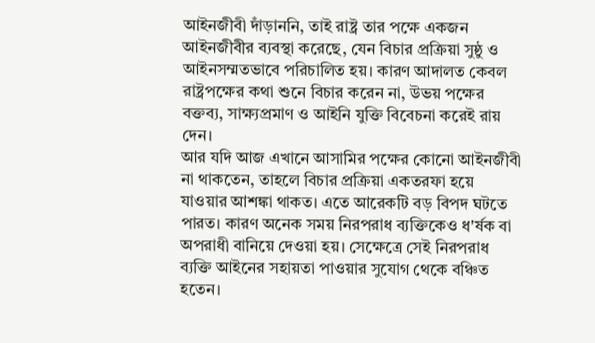আইনজীবী দাঁড়াননি, তাই রাষ্ট্র তার পক্ষে একজন আইনজীবীর ব্যবস্থা করেছে, যেন বিচার প্রক্রিয়া সুষ্ঠু ও আইনসম্মতভাবে পরিচালিত হয়। কারণ আদালত কেবল রাষ্ট্রপক্ষের কথা শুনে বিচার করেন না, উভয় পক্ষের বক্তব্য, সাক্ষ্যপ্রমাণ ও আইনি যুক্তি বিবেচনা করেই রায় দেন।
আর যদি আজ এখানে আসামির পক্ষের কোনো আইনজীবী না থাকতেন, তাহলে বিচার প্রক্রিয়া একতরফা হয়ে যাওয়ার আশঙ্কা থাকত। এতে আরেকটি বড় বিপদ ঘটতে পারত। কারণ অনেক সময় নিরপরাধ ব্যক্তিকেও ধ'র্ষক বা অপরাধী বানিয়ে দেওয়া হয়। সেক্ষেত্রে সেই নিরপরাধ ব্যক্তি আইনের সহায়তা পাওয়ার সুযোগ থেকে বঞ্চিত হতেন।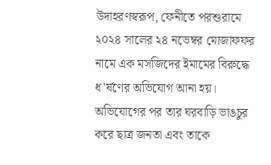উদাহরণস্বরূপ, ফেনীতে পরশুরামে ২০২৪ সালের ২৪ নভেম্বর মোজাফফর নামে এক মসজিদের ইমামের বিরুদ্ধে ধ'র্ষণের অভিযোগ আনা হয়। অভিযোগের পর তার ঘরবাড়ি ভাঙচুর করে ছাত্র জনতা এবং তাকে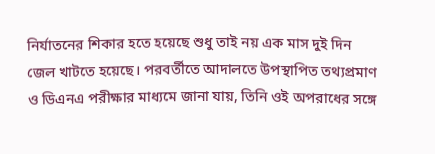নির্যাতনের শিকার হতে হয়েছে শুধু তাই নয় এক মাস দুই দিন জেল খাটতে হয়েছে। পরবর্তীতে আদালতে উপস্থাপিত তথ্যপ্রমাণ ও ডিএনএ পরীক্ষার মাধ্যমে জানা যায়, তিনি ওই অপরাধের সঙ্গে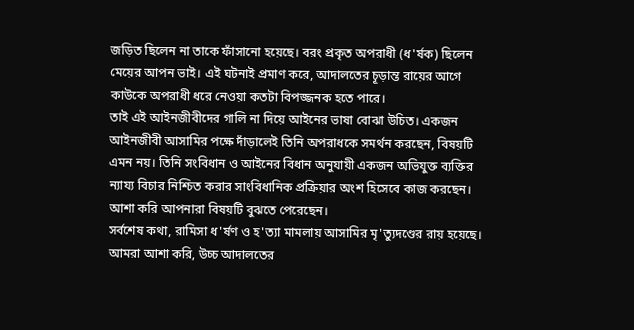জড়িত ছিলেন না তাকে ফাঁসানো হয়েছে। বরং প্রকৃত অপরাধী (ধ'র্ষক) ছিলেন মেয়ের আপন ভাই। এই ঘটনাই প্রমাণ করে, আদালতের চূড়ান্ত রায়ের আগে কাউকে অপরাধী ধরে নেওয়া কতটা বিপজ্জনক হতে পারে।
তাই এই আইনজীবীদের গালি না দিয়ে আইনের ভাষা বোঝা উচিত। একজন আইনজীবী আসামির পক্ষে দাঁড়ালেই তিনি অপরাধকে সমর্থন করছেন, বিষয়টি এমন নয়। তিনি সংবিধান ও আইনের বিধান অনুযায়ী একজন অভিযুক্ত ব্যক্তির ন্যায্য বিচার নিশ্চিত করার সাংবিধানিক প্রক্রিয়ার অংশ হিসেবে কাজ করছেন।
আশা করি আপনারা বিষয়টি বুঝতে পেরেছেন।
সর্বশেষ কথা, রামিসা ধ'র্ষণ ও হ'ত্যা মামলায় আসামির মৃ'ত্যুদণ্ডের রায় হয়েছে। আমরা আশা করি, উচ্চ আদালতের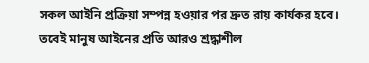সকল আইনি প্রক্রিয়া সম্পন্ন হওয়ার পর দ্রুত রায় কার্যকর হবে। তবেই মানুষ আইনের প্রতি আরও শ্রদ্ধাশীল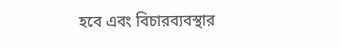হবে এবং বিচারব্যবস্থার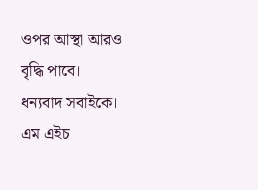ওপর আস্থা আরও বৃদ্ধি পাবে।
ধন্যবাদ সবাইকে।
এম এইচ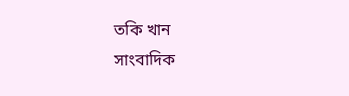তকি খান
সাংবাদিক